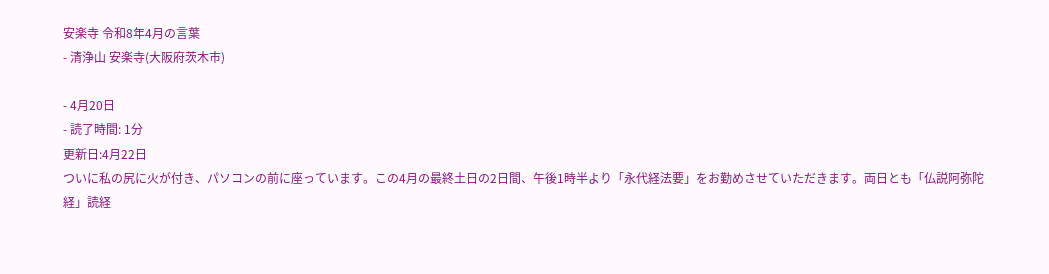安楽寺 令和8年4月の言葉
- 清浄山 安楽寺(大阪府茨木市)

- 4月20日
- 読了時間: 1分
更新日:4月22日
ついに私の尻に火が付き、パソコンの前に座っています。この4月の最終土日の2日間、午後1時半より「永代経法要」をお勤めさせていただきます。両日とも「仏説阿弥陀経」読経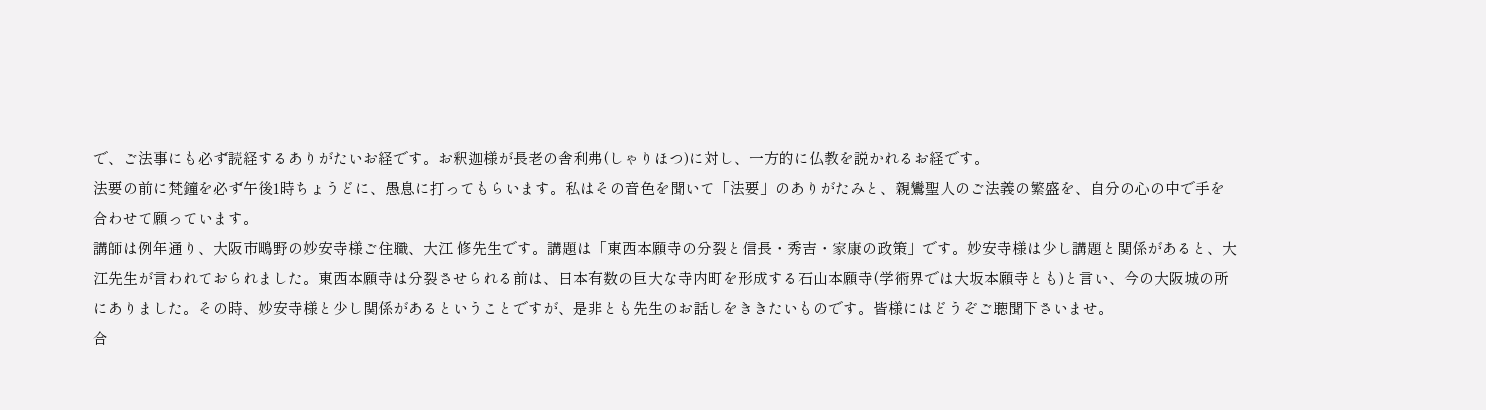で、ご法事にも必ず読経するありがたいお経です。お釈迦様が長老の舎利弗(しゃりほつ)に対し、一方的に仏教を説かれるお経です。
法要の前に梵鐘を必ず午後1時ちょうどに、愚息に打ってもらいます。私はその音色を聞いて「法要」のありがたみと、親鸞聖人のご法義の繁盛を、自分の心の中で手を合わせて願っています。
講師は例年通り、大阪市鴫野の妙安寺様ご住職、大江 修先生です。講題は「東西本願寺の分裂と信長・秀吉・家康の政策」です。妙安寺様は少し講題と関係があると、大江先生が言われておられました。東西本願寺は分裂させられる前は、日本有数の巨大な寺内町を形成する石山本願寺(学術界では大坂本願寺とも)と言い、今の大阪城の所にありました。その時、妙安寺様と少し関係があるということですが、是非とも先生のお話しをききたいものです。皆様にはどうぞご聴聞下さいませ。
合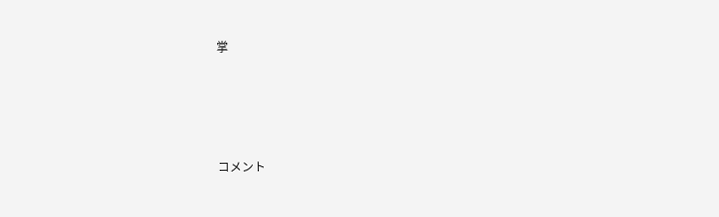掌





コメント